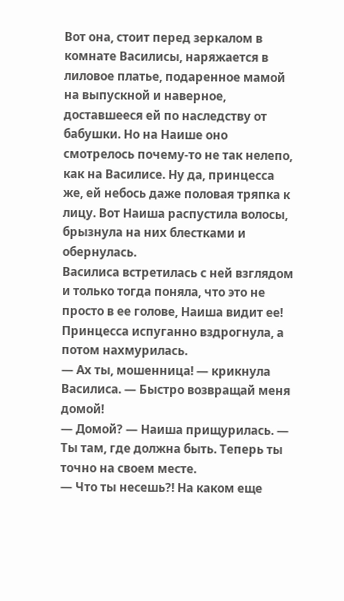Вот она, стоит перед зеркалом в комнате Василисы, наряжается в лиловое платье, подаренное мамой на выпускной и наверное, доставшееся ей по наследству от бабушки. Но на Наише оно смотрелось почему-то не так нелепо, как на Василисе. Ну да, принцесса же, ей небось даже половая тряпка к лицу. Вот Наиша распустила волосы, брызнула на них блестками и обернулась.
Василиса встретилась с ней взглядом и только тогда поняла, что это не просто в ее голове, Наиша видит ее! Принцесса испуганно вздрогнула, а потом нахмурилась.
— Ах ты, мошенница! — крикнула Василиса. — Быстро возвращай меня домой!
— Домой? — Наиша прищурилась. — Ты там, где должна быть. Теперь ты точно на своем месте.
— Что ты несешь?! На каком еще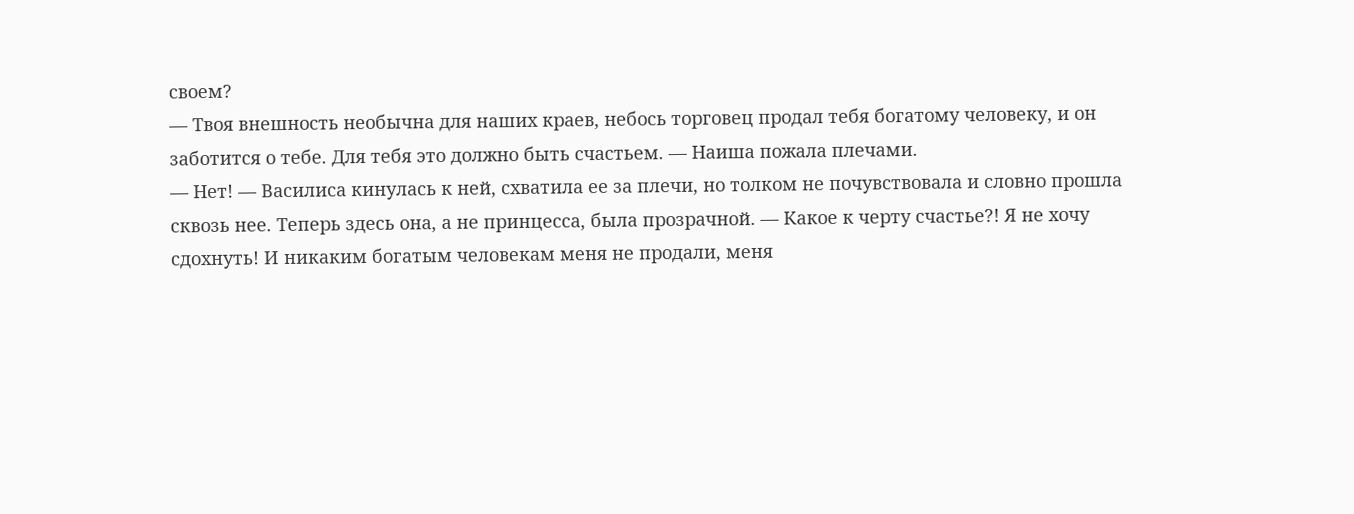своем?
— Твоя внешность необычна для наших краев, небось торговец продал тебя богатому человеку, и он заботится о тебе. Для тебя это должно быть счастьем. — Наиша пожала плечами.
— Нет! — Василиса кинулась к ней, схватила ее за плечи, но толком не почувствовала и словно прошла сквозь нее. Теперь здесь она, а не принцесса, была прозрачной. — Какое к черту счастье?! Я не хочу сдохнуть! И никаким богатым человекам меня не продали, меня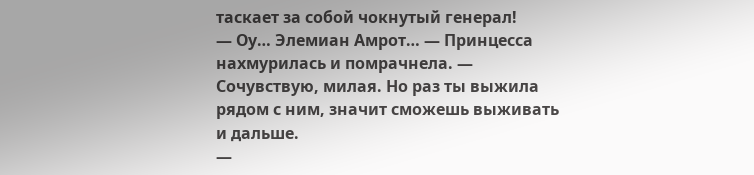таскает за собой чокнутый генерал!
— Оу… Элемиан Амрот… — Принцесса нахмурилась и помрачнела. — Сочувствую, милая. Но раз ты выжила рядом с ним, значит сможешь выживать и дальше.
—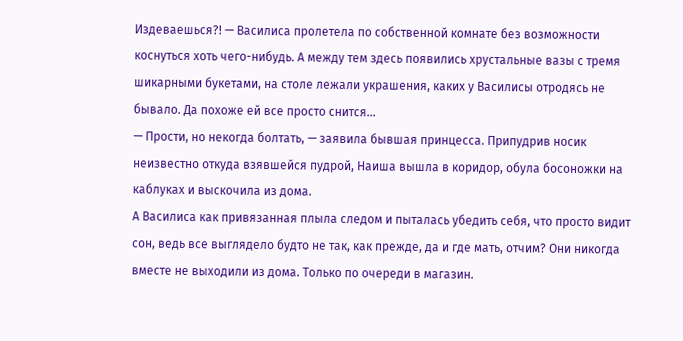Издеваешься?! — Василиса пролетела по собственной комнате без возможности коснуться хоть чего-нибудь. А между тем здесь появились хрустальные вазы с тремя шикарными букетами, на столе лежали украшения, каких у Василисы отродясь не бывало. Да похоже ей все просто снится…
— Прости, но некогда болтать, — заявила бывшая принцесса. Припудрив носик неизвестно откуда взявшейся пудрой, Наиша вышла в коридор, обула босоножки на каблуках и выскочила из дома.
А Василиса как привязанная плыла следом и пыталась убедить себя, что просто видит сон, ведь все выглядело будто не так, как прежде, да и где мать, отчим? Они никогда вместе не выходили из дома. Только по очереди в магазин.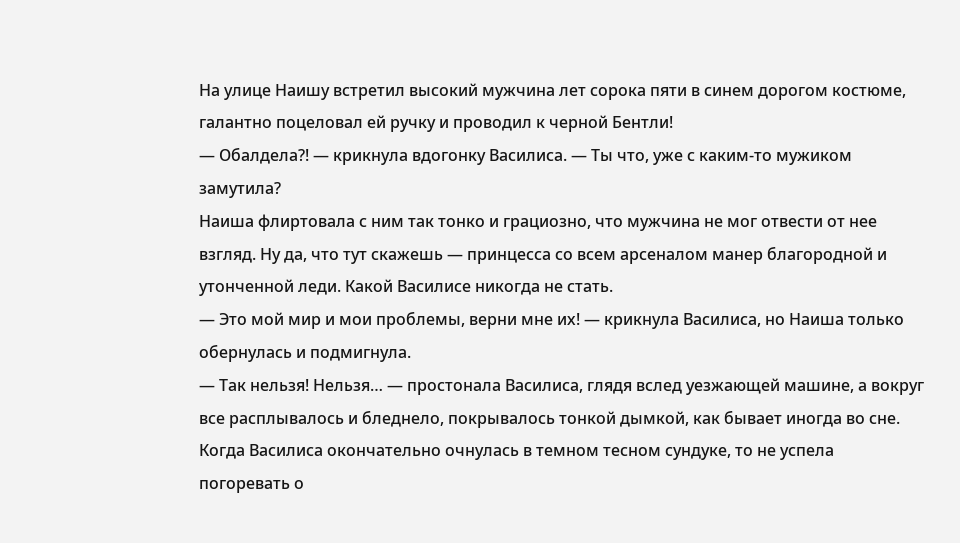На улице Наишу встретил высокий мужчина лет сорока пяти в синем дорогом костюме, галантно поцеловал ей ручку и проводил к черной Бентли!
— Обалдела?! — крикнула вдогонку Василиса. — Ты что, уже с каким-то мужиком замутила?
Наиша флиртовала с ним так тонко и грациозно, что мужчина не мог отвести от нее взгляд. Ну да, что тут скажешь — принцесса со всем арсеналом манер благородной и утонченной леди. Какой Василисе никогда не стать.
— Это мой мир и мои проблемы, верни мне их! — крикнула Василиса, но Наиша только обернулась и подмигнула.
— Так нельзя! Нельзя… — простонала Василиса, глядя вслед уезжающей машине, а вокруг все расплывалось и бледнело, покрывалось тонкой дымкой, как бывает иногда во сне.
Когда Василиса окончательно очнулась в темном тесном сундуке, то не успела погоревать о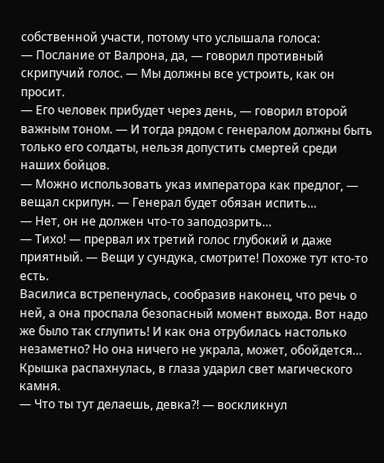собственной участи, потому что услышала голоса:
— Послание от Валрона, да, — говорил противный скрипучий голос. — Мы должны все устроить, как он просит.
— Его человек прибудет через день, — говорил второй важным тоном. — И тогда рядом с генералом должны быть только его солдаты, нельзя допустить смертей среди наших бойцов.
— Можно использовать указ императора как предлог, — вещал скрипун. — Генерал будет обязан испить…
— Нет, он не должен что-то заподозрить…
— Тихо! — прервал их третий голос глубокий и даже приятный. — Вещи у сундука, смотрите! Похоже тут кто-то есть.
Василиса встрепенулась, сообразив наконец, что речь о ней, а она проспала безопасный момент выхода. Вот надо же было так сглупить! И как она отрубилась настолько незаметно? Но она ничего не украла, может, обойдется…
Крышка распахнулась, в глаза ударил свет магического камня.
— Что ты тут делаешь, девка?! — воскликнул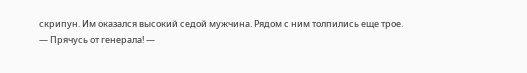скрипун. Им оказался высокий седой мужчина. Рядом с ним толпились еще трое.
— Прячусь от генерала! —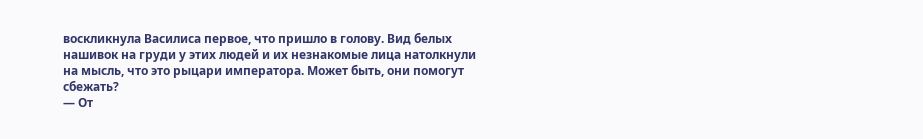воскликнула Василиса первое, что пришло в голову. Вид белых нашивок на груди у этих людей и их незнакомые лица натолкнули на мысль, что это рыцари императора. Может быть, они помогут сбежать?
— От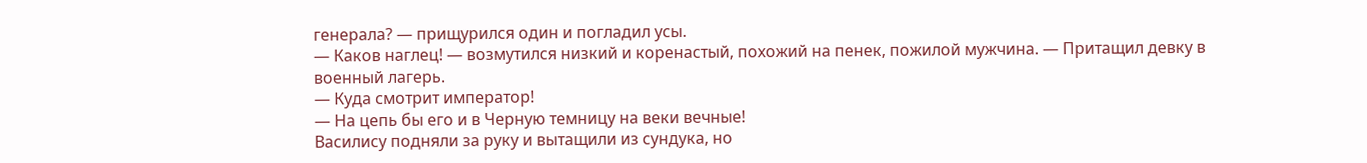генерала? — прищурился один и погладил усы.
— Каков наглец! — возмутился низкий и коренастый, похожий на пенек, пожилой мужчина. — Притащил девку в военный лагерь.
— Куда смотрит император!
— На цепь бы его и в Черную темницу на веки вечные!
Василису подняли за руку и вытащили из сундука, но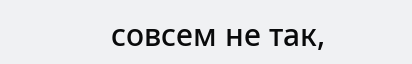совсем не так,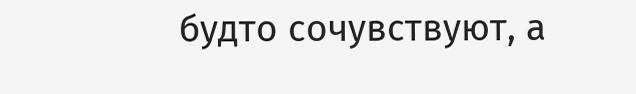будто сочувствуют, а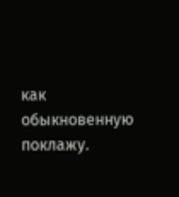как обыкновенную поклажу.